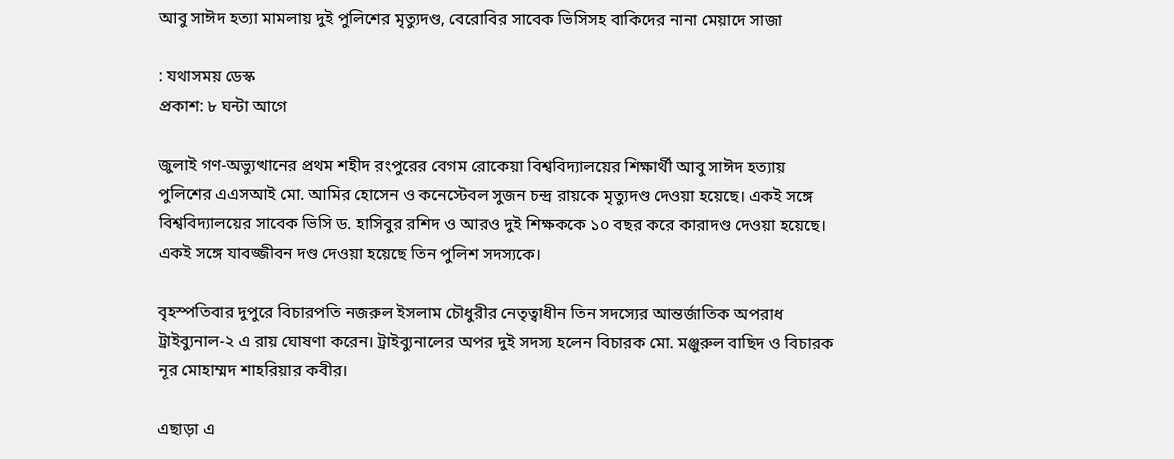আবু সাঈদ হত্যা মামলায় দুই পুলিশের মৃত্যুদণ্ড, বেরোবির সাবেক ভিসিসহ বাকিদের নানা মেয়াদে সাজা

: যথাসময় ডেস্ক
প্রকাশ: ৮ ঘন্টা আগে

জুলাই গণ-অভ্যুত্থানের প্রথম শহীদ রংপুরের বেগম রোকেয়া বিশ্ববিদ্যালয়ের শিক্ষার্থী আবু সাঈদ হত্যায় পুলিশের এএসআই মো. আমির হোসেন ও কনেস্টেবল সুজন চন্দ্র রায়কে মৃত্যুদণ্ড দেওয়া হয়েছে। একই সঙ্গে বিশ্ববিদ্যালয়ের সাবেক ভিসি ড. হাসিবুর রশিদ ও আরও দুই শিক্ষককে ১০ বছর করে কারাদণ্ড দেওয়া হয়েছে। একই সঙ্গে যাবজ্জীবন দণ্ড দেওয়া হয়েছে তিন পুলিশ সদস্যকে।

বৃহস্পতিবার দুপুরে বিচারপতি নজরুল ইসলাম চৌধুরীর নেতৃত্বাধীন তিন সদস্যের আন্তর্জাতিক অপরাধ ট্রাইব্যুনাল-২ এ রায় ঘোষণা করেন। ট্রাইব্যুনালের অপর দুই সদস্য হলেন বিচারক মো. মঞ্জুরুল বাছিদ ও বিচারক নূর মোহাম্মদ শাহরিয়ার কবীর।

এছাড়া এ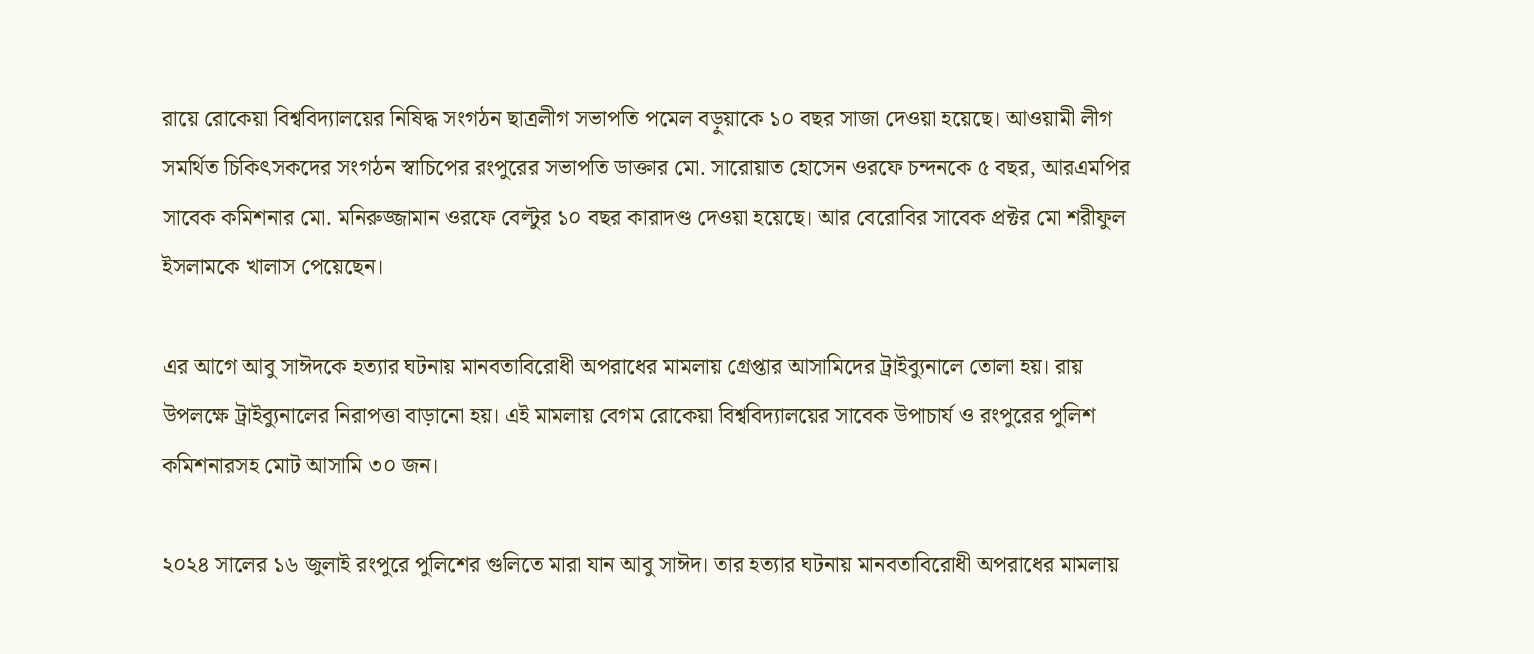রায়ে রোকেয়া বিশ্ববিদ্যালয়ের নিষিদ্ধ সংগঠন ছাত্রলীগ সভাপতি পমেল বড়ুয়াকে ১০ বছর সাজা দেওয়া হয়েছে। আওয়ামী লীগ সমর্থিত চিকিৎসকদের সংগঠন স্বাচিপের রংপুরের সভাপতি ডাক্তার মো. সারোয়াত হোসেন ওরফে চন্দনকে ৫ বছর, আরএমপির সাবেক কমিশনার মো. মনিরুজ্জামান ওরফে বেল্টুর ১০ বছর কারাদণ্ড দেওয়া হয়েছে। আর বেরোবির সাবেক প্রক্টর মো শরীফুল ইসলামকে খালাস পেয়েছেন।

এর আগে আবু সাঈদকে হত্যার ঘটনায় মানবতাবিরোধী অপরাধের মামলায় গ্রেপ্তার আসামিদের ট্রাইব্যুনালে তোলা হয়। রায় উপলক্ষে ট্রাইব্যুনালের নিরাপত্তা বাড়ানো হয়। এই মামলায় বেগম রোকেয়া বিশ্ববিদ্যালয়ের সাবেক উপাচার্য ও রংপুরের পুলিশ কমিশনারসহ মোট আসামি ৩০ জন।

২০২৪ সালের ১৬ জুলাই রংপুরে পুলিশের গুলিতে মারা যান আবু সাঈদ। তার হত্যার ঘটনায় মানবতাবিরোধী অপরাধের মামলায়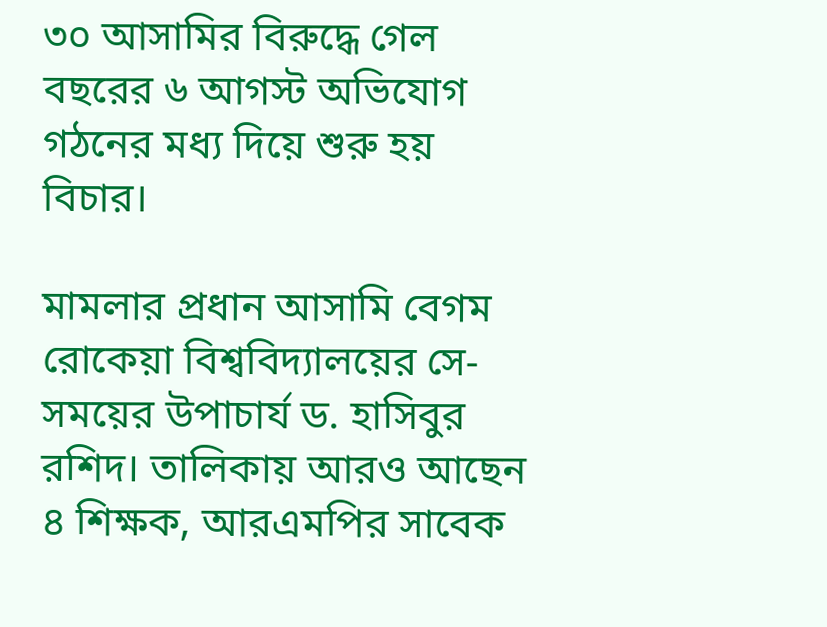৩০ আসামির বিরুদ্ধে গেল বছরের ৬ আগস্ট অভিযোগ গঠনের মধ্য দিয়ে শুরু হয় বিচার।

মামলার প্রধান আসামি বেগম রোকেয়া বিশ্ববিদ্যালয়ের সে-সময়ের উপাচার্য ড. হাসিবুর রশিদ। তালিকায় আরও আছেন ৪ শিক্ষক, আরএমপির সাবেক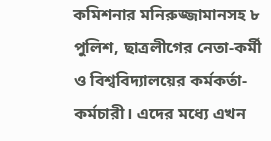কমিশনার মনিরুজ্জামানসহ ৮ পুলিশ, ছাত্রলীগের নেতা-কর্মী ও বিশ্ববিদ্যালয়ের কর্মকর্তা-কর্মচারী। এদের মধ্যে এখন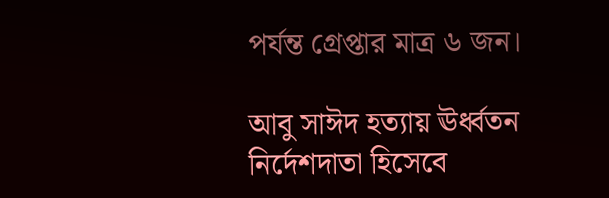পর্যন্ত গ্রেপ্তার মাত্র ৬ জন।

আবু সাঈদ হত্যায় ঊর্ধ্বতন নির্দেশদাতা হিসেবে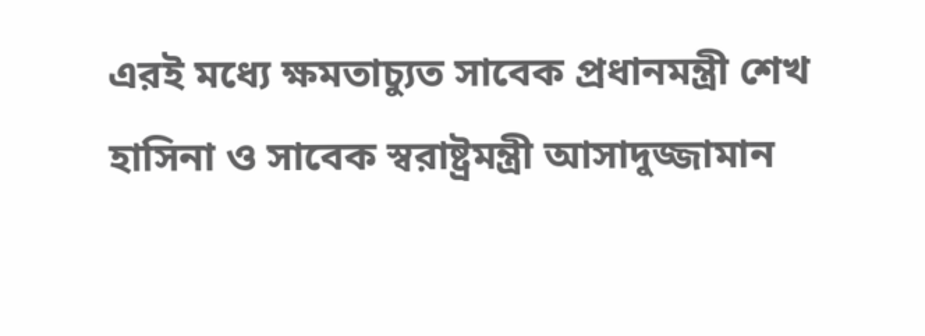এরই মধ্যে ক্ষমতাচ্যুত সাবেক প্রধানমন্ত্রী শেখ হাসিনা ও সাবেক স্বরাষ্ট্রমন্ত্রী আসাদুজ্জামান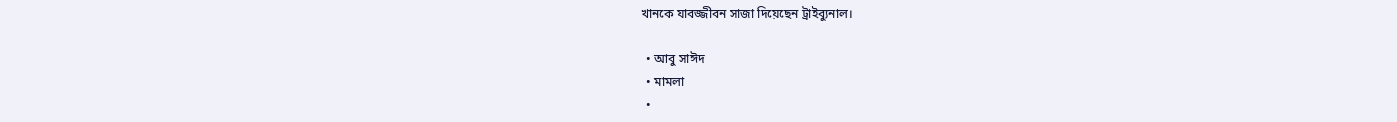খানকে যাবজ্জীবন সাজা দিয়েছেন ট্রাইব্যুনাল।

  • আবু সাঈদ
  • মামলা
  •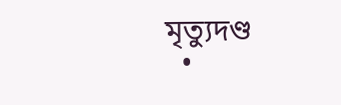মৃত্যুদণ্ড
  •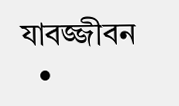যাবজ্জীবন
  •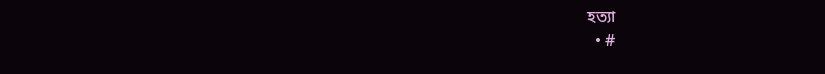হত্যা
  • #